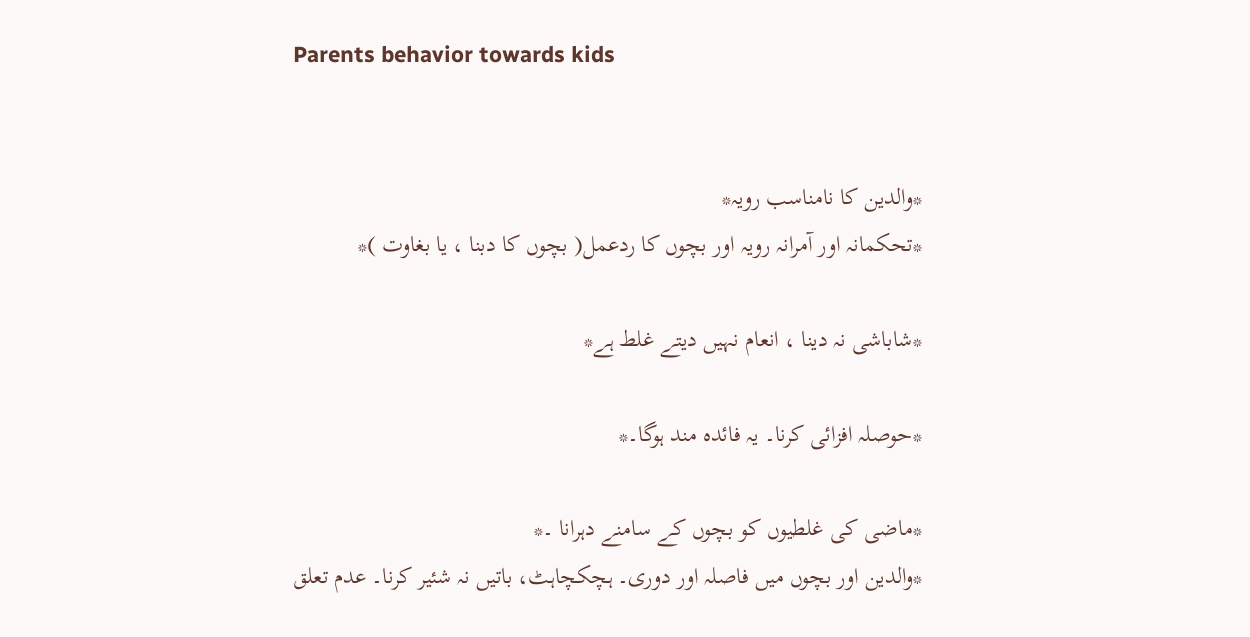Parents behavior towards kids


*والدین کا نامناسب رویہ*
*تحکمانہ اور آمرانہ رویہ اور بچوں کا ردعمل( بچوں کا دبنا ، یا بغاوت )*

*شاباشی نہ دینا ، انعام نہیں دیتے غلط ہے*

*حوصلہ افزائی کرنا۔ یہ فائدہ مند ہوگا۔*

*ماضی کی غلطیوں کو بچوں کے سامنے دہرانا ۔*
*والدین اور بچوں میں فاصلہ اور دوری۔ ہچکچاہٹ، باتیں نہ شئیر کرنا۔ عدم تعلق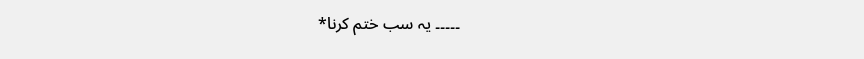۔۔۔۔۔ یہ سب ختم کرنا*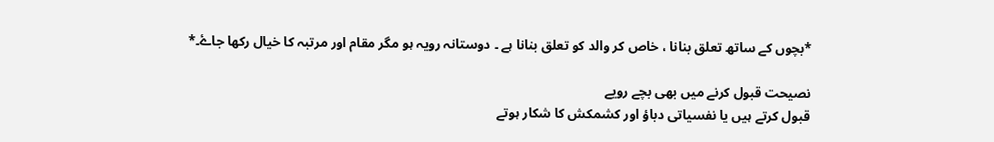*بچوں کے ساتھ تعلق بنانا ، خاص کر والد کو تعلق بنانا ہے ۔ دوستانہ رویہ ہو مگر مقام اور مرتبہ کا خیال رکھا جاۓ۔*

نصیحت قبول کرنے میں بھی بچے رویے
قبول کرتے ہیں یا نفسیاتی دباؤ اور کشمکش کا شکار ہوتے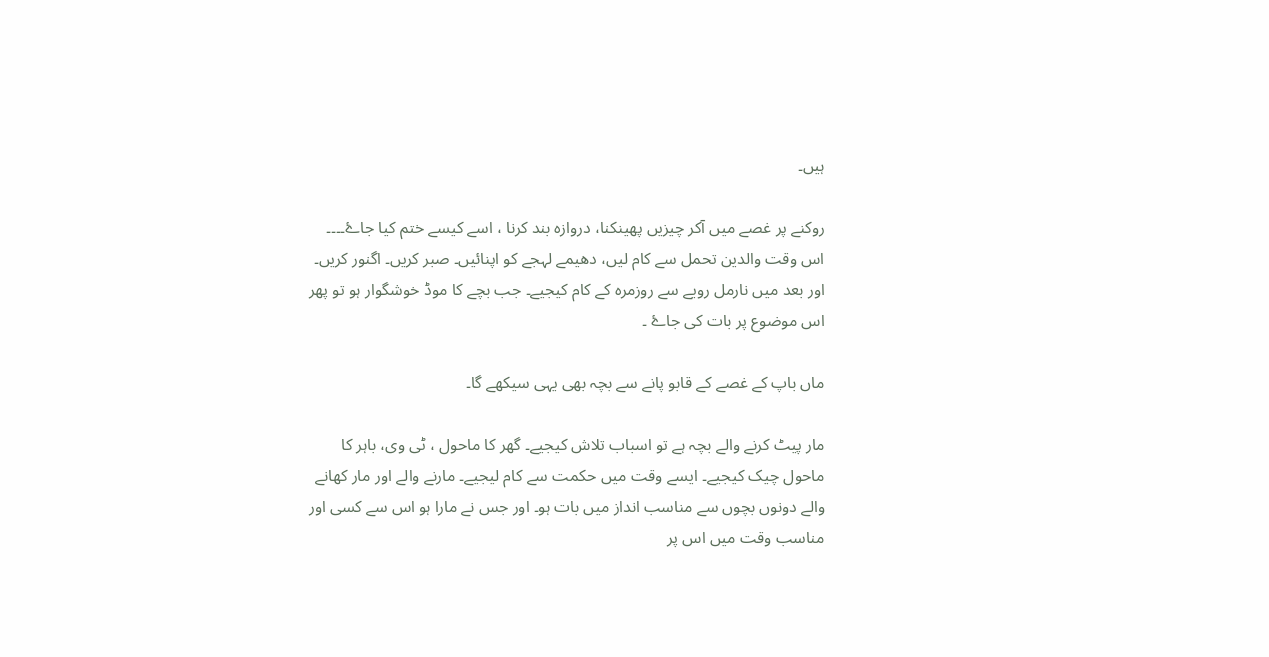ہیں۔

روکنے پر غصے میں آکر چیزیں پھینکنا، دروازہ بند کرنا ، اسے کیسے ختم کیا جاۓ۔۔۔۔ اس وقت والدین تحمل سے کام لیں، دھیمے لہجے کو اپنائیں۔ صبر کریں۔ اگنور کریں۔ اور بعد میں نارمل رویے سے روزمرہ کے کام کیجیے۔ جب بچے کا موڈ خوشگوار ہو تو پھر اس موضوع پر بات کی جاۓ ۔

ماں باپ کے غصے کے قابو پانے سے بچہ بھی یہی سیکھے گا۔

مار پیٹ کرنے والے بچہ ہے تو اسباب تلاش کیجیے۔ گھر کا ماحول ، ٹی وی، باہر کا ماحول چیک کیجیے۔ ایسے وقت میں حکمت سے کام لیجیے۔ مارنے والے اور مار کھانے والے دونوں بچوں سے مناسب انداز میں بات ہو۔ اور جس نے مارا ہو اس سے کسی اور مناسب وقت میں اس پر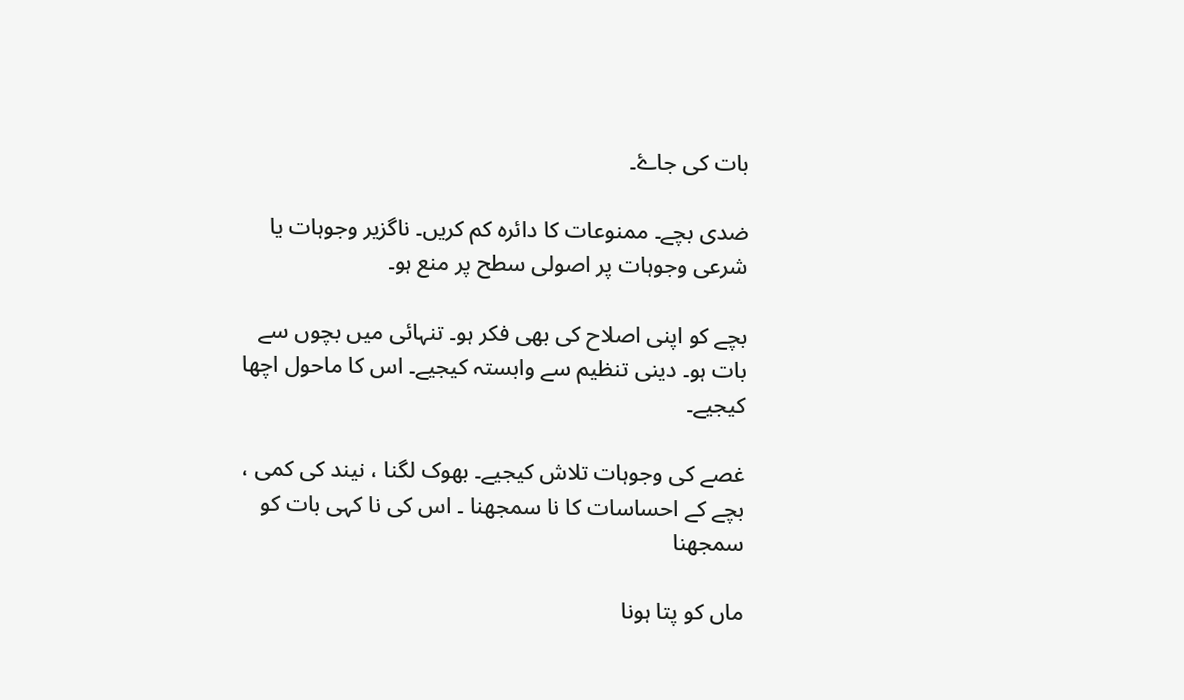بات کی جاۓ۔

ضدی بچے۔ ممنوعات کا دائرہ کم کریں۔ ناگزیر وجوہات یا شرعی وجوہات پر اصولی سطح پر منع ہو۔

بچے کو اپنی اصلاح کی بھی فکر ہو۔ تنہائی میں بچوں سے بات ہو۔ دینی تنظیم سے وابستہ کیجیے۔ اس کا ماحول اچھا کیجیے۔

غصے کی وجوہات تلاش کیجیے۔ بھوک لگنا ، نیند کی کمی ، بچے کے احساسات کا نا سمجھنا ۔ اس کی نا کہی بات کو سمجھنا

ماں کو پتا ہونا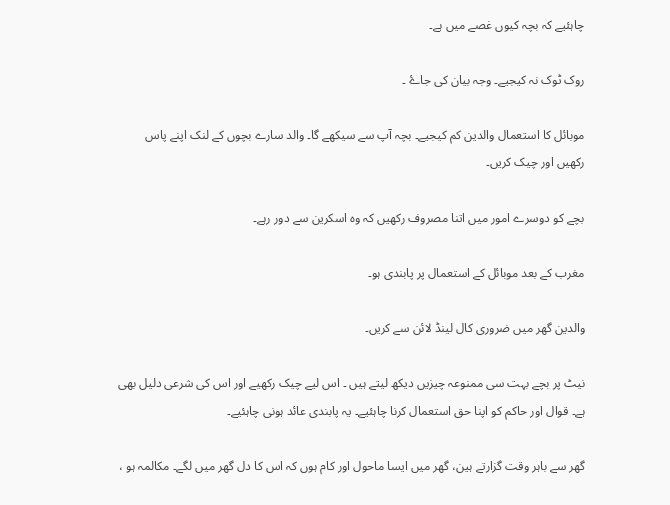چاہئیے کہ بچہ کیوں غصے میں ہے۔

روک ٹوک نہ کیجیے۔ وجہ بیان کی جاۓ ۔

موبائل کا استعمال والدین کم کیجیے۔ بچہ آپ سے سیکھے گا۔ والد سارے بچوں کے لنک اپنے پاس رکھیں اور چیک کریں۔

بچے کو دوسرے امور میں اتنا مصروف رکھیں کہ وہ اسکرین سے دور رہے۔

مغرب کے بعد موبائل کے استعمال پر پابندی ہو۔

والدین گھر میں ضروری کال لینڈ لائن سے کریں۔

نیٹ پر بچے بہت سی ممنوعہ چیزیں دیکھ لیتے ہیں ۔ اس لیے چیک رکھیے اور اس کی شرعی دلیل بھی ہے۔ قوال اور حاکم کو اپنا حق استعمال کرنا چاہئیے۔ یہ پابندی عائد ہونی چاہئیے۔

گھر سے باہر وقت گزارتے ہین، گھر میں ایسا ماحول اور کام ہوں کہ اس کا دل گھر میں لگے۔ مکالمہ ہو ،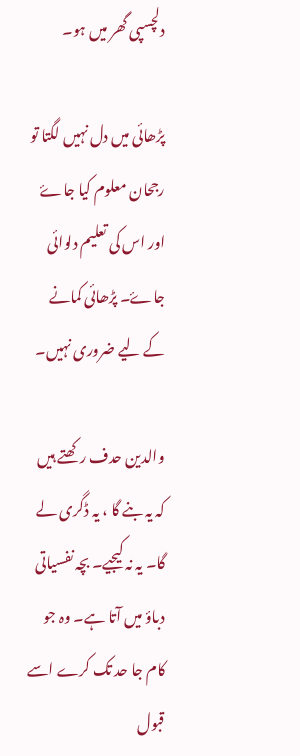دلچسپی گھر میں ہو۔

پڑھائی میں دل نہیں لگتا تو رجحان معلوم کیا جاۓ اور اس کی تعلیم دلوائی جاۓ۔ پڑھائی کمانے کے لیے ضروری نہیں۔

والدین حدف رکھتے ہیں کہ یہ بنے گا ، یہ ڈگری لے گا۔ یہ نہ کیجیے۔ بچہ نفسیاتی دباؤ میں آتا ہے۔ وہ جو کام جا حد تک کرے اسے قبول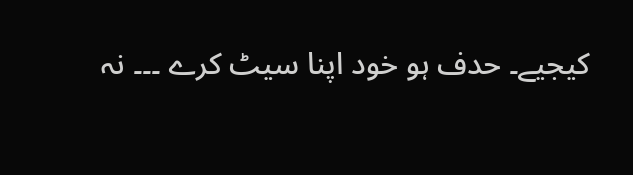کیجیے۔ حدف ہو خود اپنا سیٹ کرے ۔۔۔ نہ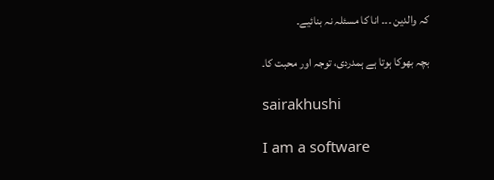کہ والدین ۔۔۔ انا کا مسئلہ نہ بنائیے۔

بچہ بھوکا ہوتا ہے ہمدردی، توجہ اور محبت کا۔

sairakhushi

I am a software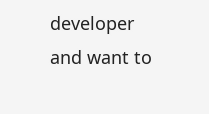developer and want to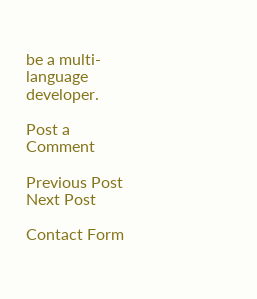be a multi-language developer.

Post a Comment

Previous Post Next Post

Contact Form